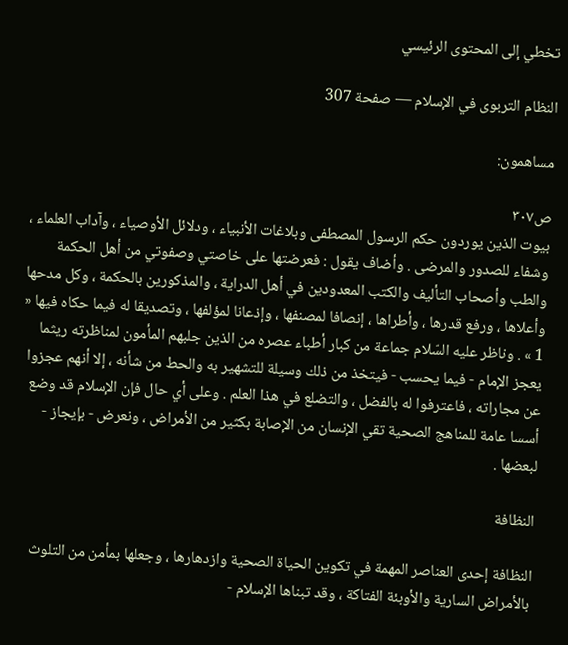تخطي إلى المحتوى الرئيسي

النظام التربوى في الإسلام — صفحة 307

مساهمون:

ص٣٠٧
بيوت الذين يوردون حكم الرسول المصطفى وبلاغات الأنبياء ، ودلائل الأوصياء ، وآداب العلماء ، وشفاء للصدور والمرضى . وأضاف يقول : فعرضتها على خاصتي وصفوتي من أهل الحكمة والطب وأصحاب التأليف والكتب المعدودين في أهل الدراية ، والمذكورين بالحكمة ، وكل مدحها وأعلاها ، ورفع قدرها ، وأطراها ، إنصافا لمصنفها ، وإذعانا لمؤلفها ، وتصديقا له فيما حكاه فيها « 1 » . وناظر عليه السّلام جماعة من كبار أطباء عصره من الذين جلبهم المأمون لمناظرته ريثما يعجز الإمام - فيما يحسب - فيتخذ من ذلك وسيلة للتشهير به والحط من شأنه ، إلا أنهم عجزوا عن مجاراته ، فاعترفوا له بالفضل ، والتضلع في هذا العلم . وعلى أي حال فإن الإسلام قد وضع أسسا عامة للمناهج الصحية تقي الإنسان من الإصابة بكثير من الأمراض ، ونعرض - بإيجاز - لبعضها .

النظافة

النظافة إحدى العناصر المهمة في تكوين الحياة الصحية وازدهارها ، وجعلها بمأمن من التلوث بالأمراض السارية والأوبئة الفتاكة ، وقد تبناها الإسلام -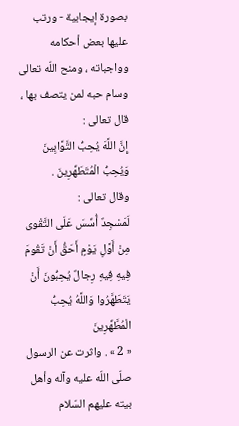بصورة إيجابية - ورتب عليها بعض أحكامه وواجباته ، ومنح اللّه تعالى وسام حبه لمن يتصف بها ، قال تعالى :
إِنَّ اللَّهَ يُحِبُّ التَّوَّابِينَ وَيُحِبُّ الْمُتَطَهِّرِينَ .
وقال تعالى :
لَمَسْجِدٌ أُسِّسَ عَلَى التَّقْوى مِنْ أَوَّلِ يَوْمٍ أَحَقُّ أَنْ تَقُومَ فِيهِ فِيهِ رِجالٌ يُحِبُّونَ أَنْ يَتَطَهَّرُوا وَاللَّهُ يُحِبُّ الْمُطَّهِّرِينَ
« 2 » . واثرت عن الرسول صلّى اللّه عليه وآله وأهل بيته عليهم السّلام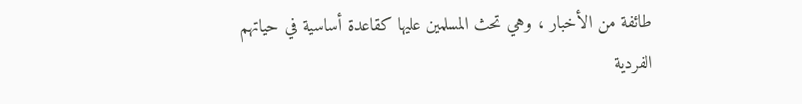طائفة من الأخبار ، وهي تحث المسلمين عليها كقاعدة أساسية في حياتهم الفردية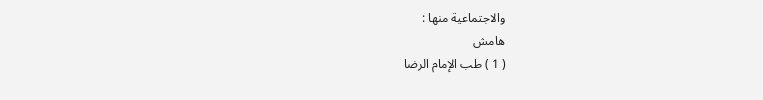والاجتماعية منها :
هامش
( 1 ) طب الإمام الرضا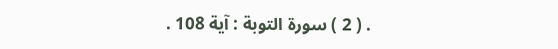. ( 2 ) سورة التوبة : آية 108 .